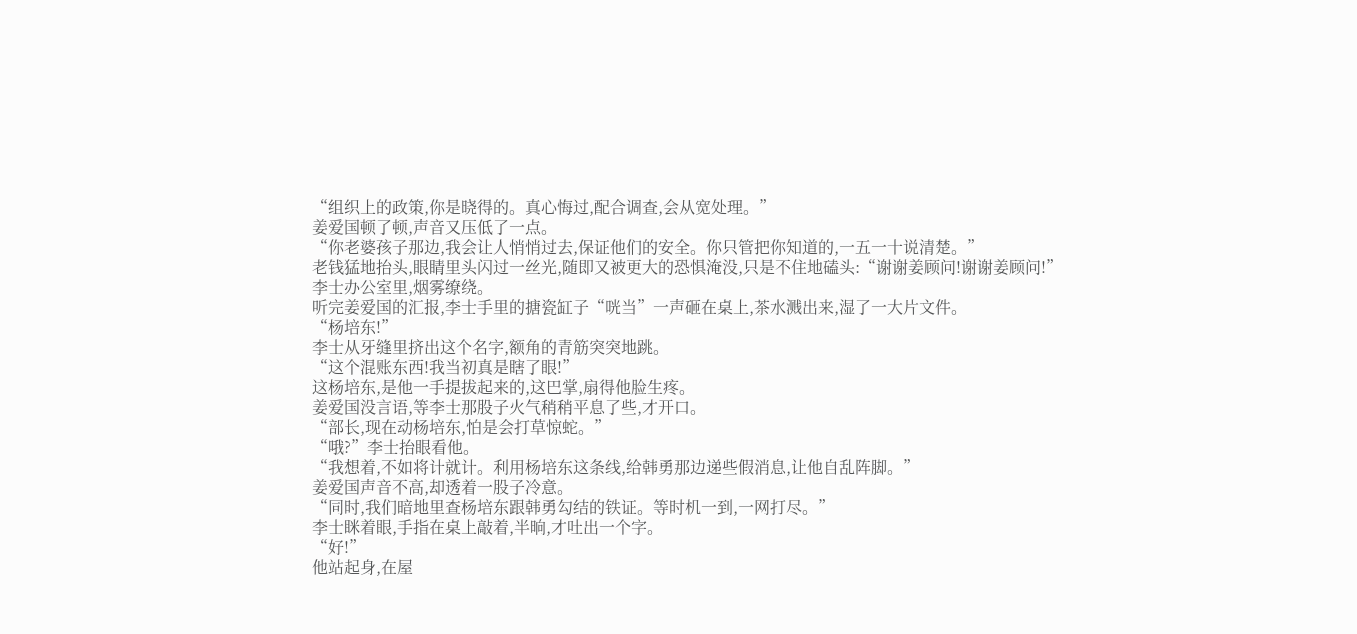“组织上的政策,你是晓得的。真心悔过,配合调查,会从宽处理。”
姜爱国顿了顿,声音又压低了一点。
“你老婆孩子那边,我会让人悄悄过去,保证他们的安全。你只管把你知道的,一五一十说清楚。”
老钱猛地抬头,眼睛里头闪过一丝光,随即又被更大的恐惧淹没,只是不住地磕头:“谢谢姜顾问!谢谢姜顾问!”
李士办公室里,烟雾缭绕。
听完姜爱国的汇报,李士手里的搪瓷缸子“咣当”一声砸在桌上,茶水溅出来,湿了一大片文件。
“杨培东!”
李士从牙缝里挤出这个名字,额角的青筋突突地跳。
“这个混账东西!我当初真是瞎了眼!”
这杨培东,是他一手提拔起来的,这巴掌,扇得他脸生疼。
姜爱国没言语,等李士那股子火气稍稍平息了些,才开口。
“部长,现在动杨培东,怕是会打草惊蛇。”
“哦?”李士抬眼看他。
“我想着,不如将计就计。利用杨培东这条线,给韩勇那边递些假消息,让他自乱阵脚。”
姜爱国声音不高,却透着一股子冷意。
“同时,我们暗地里查杨培东跟韩勇勾结的铁证。等时机一到,一网打尽。”
李士眯着眼,手指在桌上敲着,半晌,才吐出一个字。
“好!”
他站起身,在屋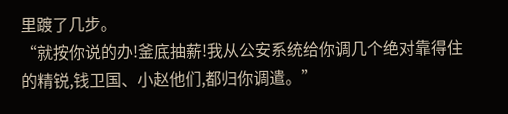里踱了几步。
“就按你说的办!釜底抽薪!我从公安系统给你调几个绝对靠得住的精锐,钱卫国、小赵他们,都归你调遣。”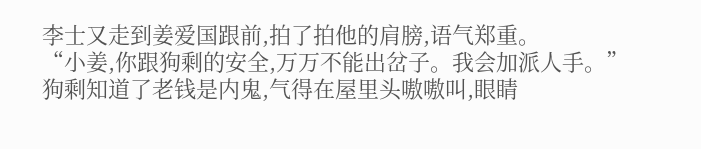李士又走到姜爱国跟前,拍了拍他的肩膀,语气郑重。
“小姜,你跟狗剩的安全,万万不能出岔子。我会加派人手。”
狗剩知道了老钱是内鬼,气得在屋里头嗷嗷叫,眼睛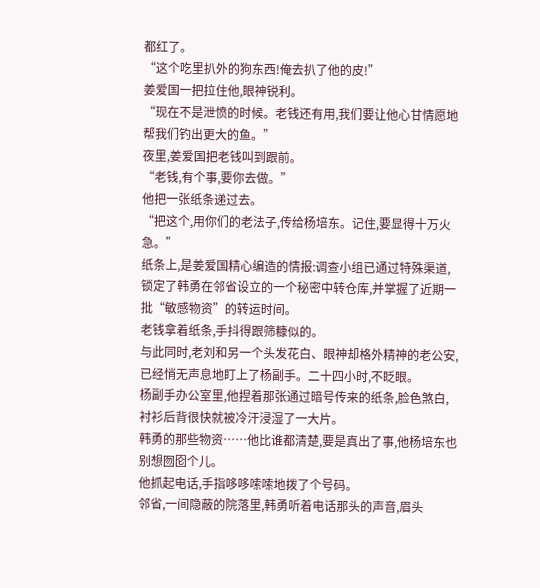都红了。
“这个吃里扒外的狗东西!俺去扒了他的皮!”
姜爱国一把拉住他,眼神锐利。
“现在不是泄愤的时候。老钱还有用,我们要让他心甘情愿地帮我们钓出更大的鱼。”
夜里,姜爱国把老钱叫到跟前。
“老钱,有个事,要你去做。”
他把一张纸条递过去。
“把这个,用你们的老法子,传给杨培东。记住,要显得十万火急。”
纸条上,是姜爱国精心编造的情报:调查小组已通过特殊渠道,锁定了韩勇在邻省设立的一个秘密中转仓库,并掌握了近期一批“敏感物资”的转运时间。
老钱拿着纸条,手抖得跟筛糠似的。
与此同时,老刘和另一个头发花白、眼神却格外精神的老公安,已经悄无声息地盯上了杨副手。二十四小时,不眨眼。
杨副手办公室里,他捏着那张通过暗号传来的纸条,脸色煞白,衬衫后背很快就被冷汗浸湿了一大片。
韩勇的那些物资……他比谁都清楚,要是真出了事,他杨培东也别想囫囵个儿。
他抓起电话,手指哆哆嗦嗦地拨了个号码。
邻省,一间隐蔽的院落里,韩勇听着电话那头的声音,眉头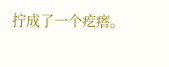拧成了一个疙瘩。